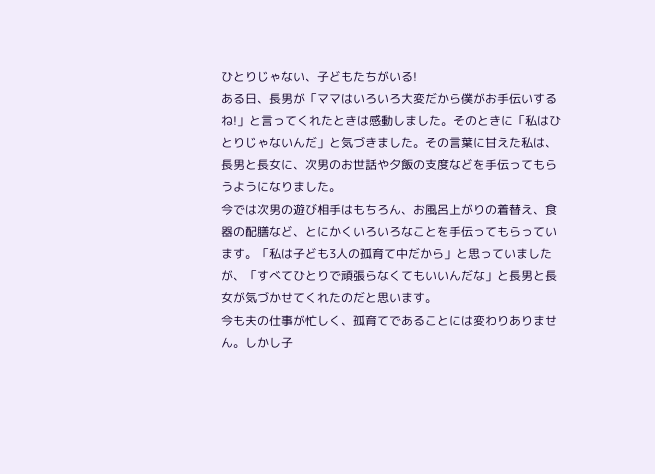ひとりじゃない、子どもたちがいる!
ある日、長男が「ママはいろいろ大変だから僕がお手伝いするね!」と言ってくれたときは感動しました。そのときに「私はひとりじゃないんだ」と気づきました。その言葉に甘えた私は、長男と長女に、次男のお世話や夕飯の支度などを手伝ってもらうようになりました。
今では次男の遊び相手はもちろん、お風呂上がりの着替え、食器の配膳など、とにかくいろいろなことを手伝ってもらっています。「私は子ども3人の孤育て中だから」と思っていましたが、「すべてひとりで頑張らなくてもいいんだな」と長男と長女が気づかせてくれたのだと思います。
今も夫の仕事が忙しく、孤育てであることには変わりありません。しかし子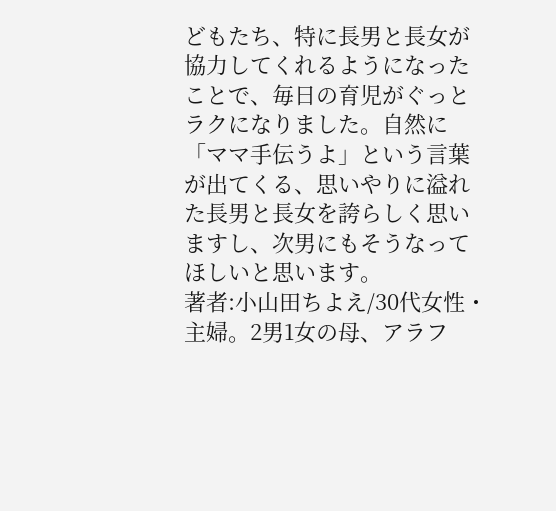どもたち、特に長男と長女が協力してくれるようになったことで、毎日の育児がぐっとラクになりました。自然に「ママ手伝うよ」という言葉が出てくる、思いやりに溢れた長男と長女を誇らしく思いますし、次男にもそうなってほしいと思います。
著者:小山田ちよえ/30代女性・主婦。2男1女の母、アラフ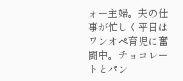ォー主婦。夫の仕事が忙しく平日はワンオペ育児に奮闘中。チョコレートとパン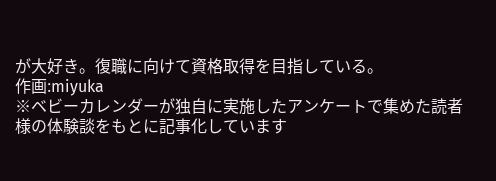が大好き。復職に向けて資格取得を目指している。
作画:miyuka
※ベビーカレンダーが独自に実施したアンケートで集めた読者様の体験談をもとに記事化しています